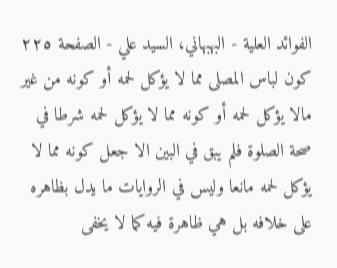الفوائد العلية - البهبهاني، السيد علي - الصفحة ٢٢٥
كون لباس المصلى مما لا يؤكل لحمه أو كونه من غير مالا يؤكل لحمه أو كونه مما لا يؤكل لحمه شرطا في صحة الصلوة فلم يبق في البين الا جعل كونه مما لا يؤكل لحمه مانعا وليس في الروايات ما يدل بظاهره على خلافه بل هي ظاهرة فيه كما لا يخفى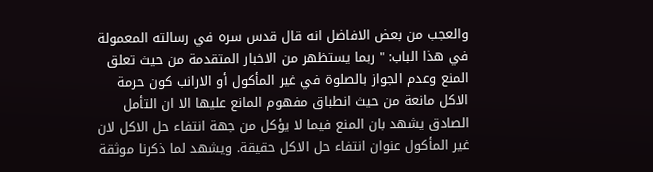والعجب من بعض الافاضل انه قال قدس سره في رسالته المعمولة في هذا الباب: " ربما يستظهر من الاخبار المتقدمة من حيث تعلق المنع وعدم الجواز بالصلوة في غير المأكول أو الارانب كون حرمة الاكل مانعة من حيث انطباق مفهوم المانع عليها الا ان التأمل الصادق يشهد بان المنع فيما لا يؤكل من جهة انتفاء حل الاكل لان غير المأكول عنوان انتفاء حل الاكل حقيقة. ويشهد لما ذكرنا موثقة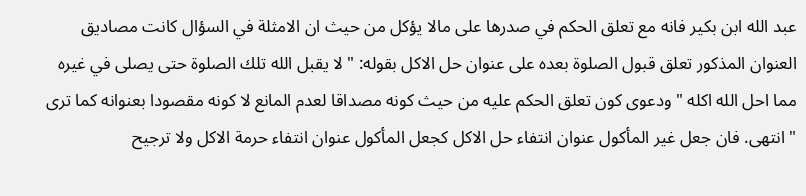عبد الله ابن بكير فانه مع تعلق الحكم في صدرها على مالا يؤكل من حيث ان الامثلة في السؤال كانت مصاديق العنوان المذكور تعلق قبول الصلوة بعده على عنوان حل الاكل بقوله: " لا يقبل الله تلك الصلوة حتى يصلى في غيره مما احل الله اكله " ودعوى كون تعلق الحكم عليه من حيث كونه مصداقا لعدم المانع لا كونه مقصودا بعنوانه كما ترى " انتهى. فان جعل غير المأكول عنوان انتفاء حل الاكل كجعل المأكول عنوان انتفاء حرمة الاكل ولا ترجيح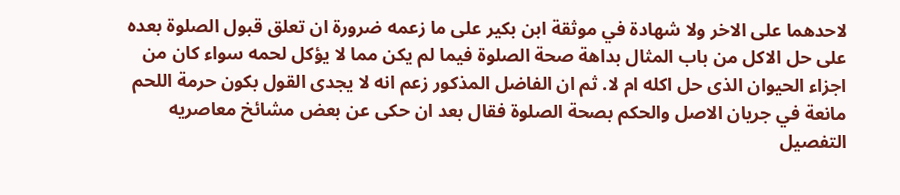لاحدهما على الاخر ولا شهادة في موثقة ابن بكير على ما زعمه ضرورة ان تعلق قبول الصلوة بعده على حل الاكل من باب المثال بداهة صحة الصلوة فيما لم يكن مما لا يؤكل لحمه سواء كان من اجزاء الحيوان الذى حل اكله ام لا. ثم ان الفاضل المذكور زعم انه لا يجدى القول بكون حرمة اللحم مانعة في جريان الاصل والحكم بصحة الصلوة فقال بعد ان حكى عن بعض مشائخ معاصريه التفصيل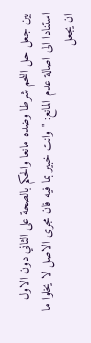بين جعل حل اللحم شرطا وضده مانعا والحكم بالصحة على الثاني دون الاول استنادا الى اصالة عدم المانع: " وانت خبير بما فيه فان مجرى الاصل لا يخلوا ما ان يجعل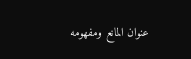عنوان المانع ومفهومه